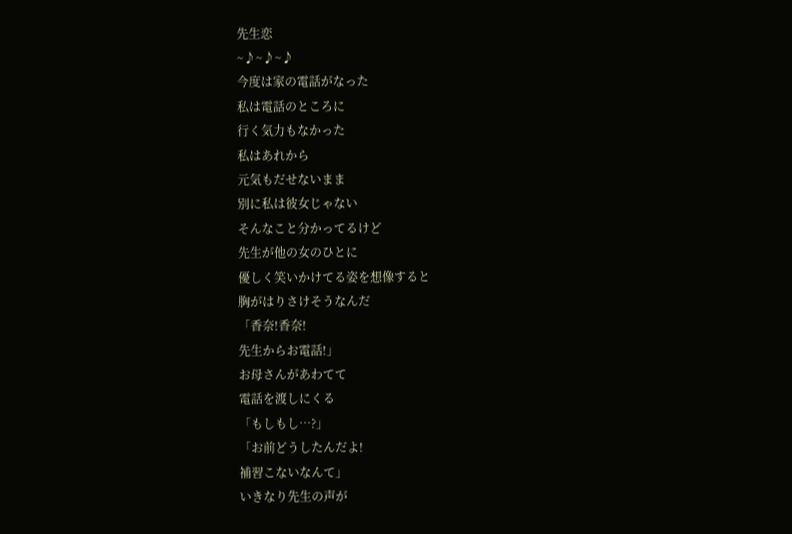先生恋
~♪~♪~♪
今度は家の電話がなった
私は電話のところに
行く気力もなかった
私はあれから
元気もだせないまま
別に私は彼女じゃない
そんなこと分かってるけど
先生が他の女のひとに
優しく笑いかけてる姿を想像すると
胸がはりさけそうなんだ
「香奈!香奈!
先生からお電話!」
お母さんがあわてて
電話を渡しにくる
「もしもし…?」
「お前どうしたんだよ!
補習こないなんて」
いきなり先生の声が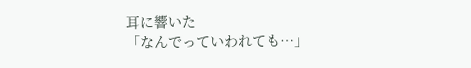耳に響いた
「なんでっていわれても…」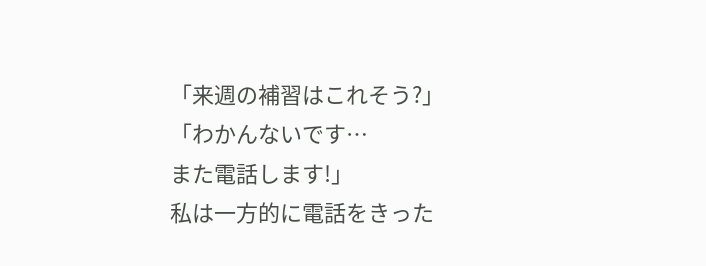「来週の補習はこれそう?」
「わかんないです…
また電話します!」
私は一方的に電話をきった